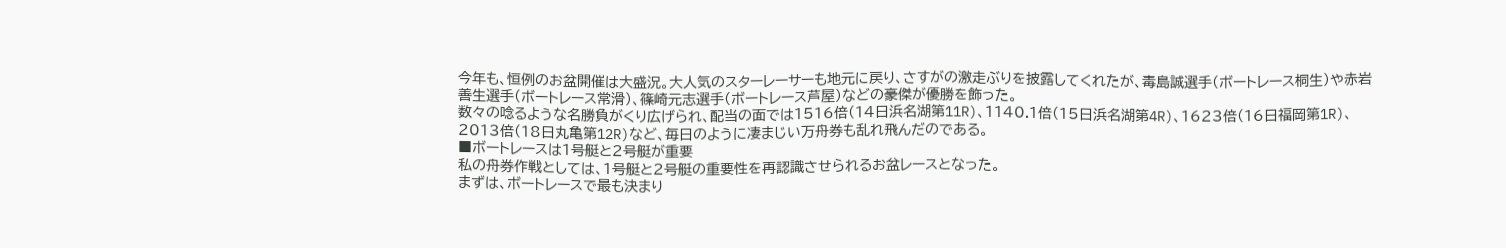今年も、恒例のお盆開催は大盛況。大人気のスターレーサーも地元に戻り、さすがの激走ぶりを披露してくれたが、毒島誠選手(ボートレース桐生)や赤岩善生選手(ボートレース常滑)、篠崎元志選手(ボートレース芦屋)などの豪傑が優勝を飾った。
数々の唸るような名勝負がくり広げられ、配当の面では1516倍(14日浜名湖第11R)、1140.1倍(15日浜名湖第4R)、1623倍(16日福岡第1R)、2013倍(18日丸亀第12R)など、毎日のように凄まじい万舟券も乱れ飛んだのである。
■ボートレースは1号艇と2号艇が重要
私の舟券作戦としては、1号艇と2号艇の重要性を再認識させられるお盆レースとなった。
まずは、ボートレースで最も決まり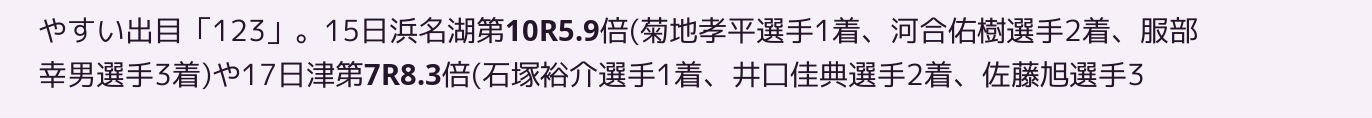やすい出目「123」。15日浜名湖第10R5.9倍(菊地孝平選手1着、河合佑樹選手2着、服部幸男選手3着)や17日津第7R8.3倍(石塚裕介選手1着、井口佳典選手2着、佐藤旭選手3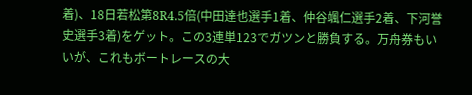着)、18日若松第8R4.5倍(中田達也選手1着、仲谷颯仁選手2着、下河誉史選手3着)をゲット。この3連単123でガツンと勝負する。万舟券もいいが、これもボートレースの大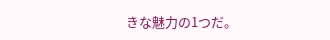きな魅力の1つだ。